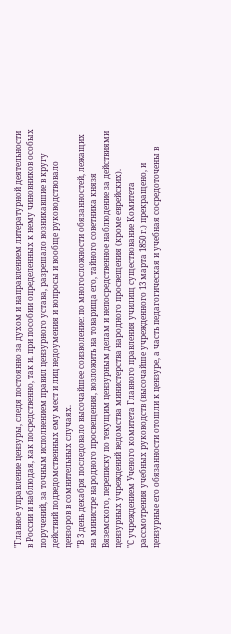"Главное управление цензуры, следя постоянно за духом и направлением литературной деятельности в России и наблюдая, как посредственно, так и. при пособии определенных к нему чиновников особых поручений, за точным исполнением правил цензурного устава, разрешало возникавшие в кругу действий подведомственных ему мест и лиц недоумения и вопросы и вообще руководствовало цензоров в сомнительных случаях.
"В 3 день декабря последовало высочайшее соизволение: по многосложности обязанностей, лежащих на министре народного просвещения, возложить на товарища его, тайного советника князя Вяземского, переписку по текущим цензурным делам и непосредственное наблюдение за действиями цензурных учреждений ведомства министерства народного просвещения (кроме еврейских).
"С учреждением Ученого комитета Главного правления училищ существование Комитета рассмотрения учебных руководств (высочайше учрежденного 13 марта 1850 г.) прекращено, и цензурные его обязанности отошли к цензуре, а часть педагогическая и учебная сосредоточены в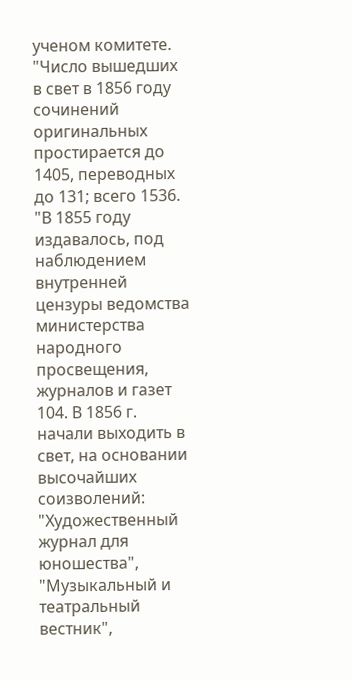ученом комитете.
"Число вышедших в свет в 1856 году сочинений оригинальных простирается до 1405, переводных до 131; всего 1536.
"В 1855 году издавалось, под наблюдением внутренней цензуры ведомства министерства народного просвещения, журналов и газет 104. В 1856 г. начали выходить в свет, на основании высочайших соизволений: "Художественный журнал для юношества", "Музыкальный и театральный вестник",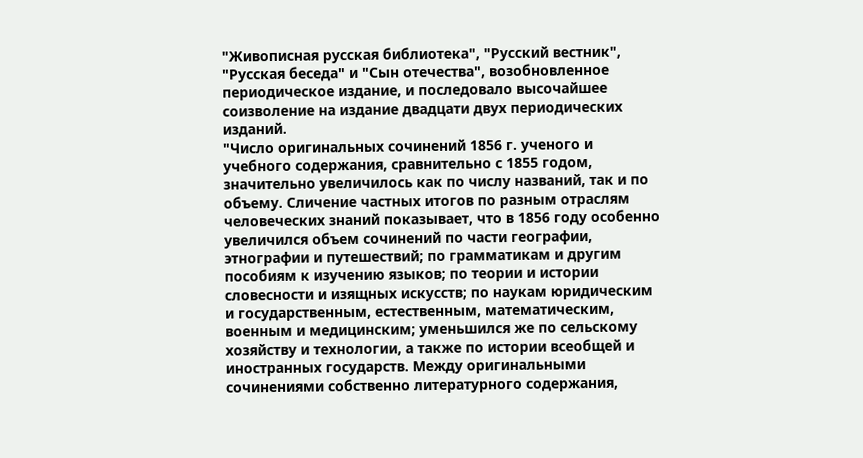"Живописная русская библиотека", "Русский вестник", "Русская беседа" и "Сын отечества", возобновленное периодическое издание, и последовало высочайшее соизволение на издание двадцати двух периодических изданий.
"Число оригинальных сочинений 1856 г. ученого и учебного содержания, сравнительно с 1855 годом, значительно увеличилось как по числу названий, так и по объему. Сличение частных итогов по разным отраслям человеческих знаний показывает, что в 1856 году особенно увеличился объем сочинений по части географии, этнографии и путешествий; по грамматикам и другим пособиям к изучению языков; по теории и истории словесности и изящных искусств; по наукам юридическим и государственным, естественным, математическим, военным и медицинским; уменьшился же по сельскому хозяйству и технологии, а также по истории всеобщей и иностранных государств. Между оригинальными сочинениями собственно литературного содержания,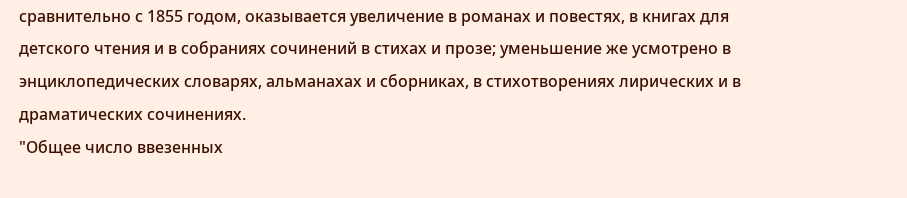сравнительно с 1855 годом, оказывается увеличение в романах и повестях, в книгах для детского чтения и в собраниях сочинений в стихах и прозе; уменьшение же усмотрено в энциклопедических словарях, альманахах и сборниках, в стихотворениях лирических и в драматических сочинениях.
"Общее число ввезенных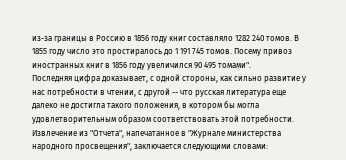из-за границы в Россию в 1856 году книг составляло 1282 240 томов. В 1855 году число это простиралось до 1 191 745 томов. Посему привоз иностранных книг в 1856 году увеличился 90 495 томами".
Последняя цифра доказывает, с одной стороны, как сильно развитие у нас потребности в чтении, с другой -- что русская литература еще далеко не достигла такого положения, в котором бы могла удовлетворительным образом соответствовать этой потребности.
Извлечение из "Отчета", напечатанное в "Журнале министерства народного просвещения", заключается следующими словами: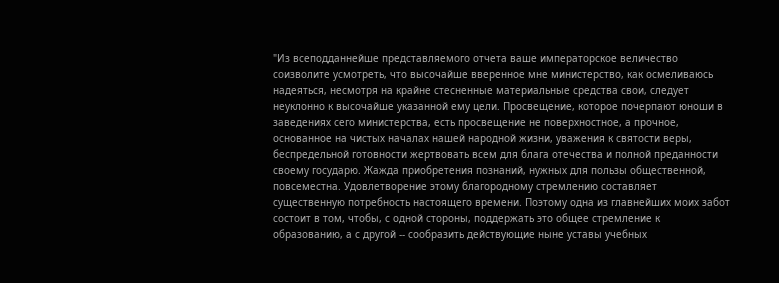"Из всеподданнейше представляемого отчета ваше императорское величество соизволите усмотреть, что высочайше вверенное мне министерство, как осмеливаюсь надеяться, несмотря на крайне стесненные материальные средства свои, следует неуклонно к высочайше указанной ему цели. Просвещение, которое почерпают юноши в заведениях сего министерства, есть просвещение не поверхностное, а прочное, основанное на чистых началах нашей народной жизни, уважения к святости веры, беспредельной готовности жертвовать всем для блага отечества и полной преданности своему государю. Жажда приобретения познаний, нужных для пользы общественной, повсеместна. Удовлетворение этому благородному стремлению составляет существенную потребность настоящего времени. Поэтому одна из главнейших моих забот состоит в том, чтобы, с одной стороны, поддержать это общее стремление к образованию, а с другой -- сообразить действующие ныне уставы учебных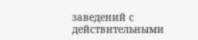заведений с действительными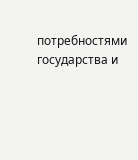потребностями государства и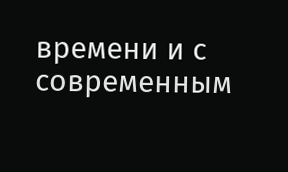времени и с современным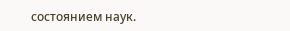состоянием наук.